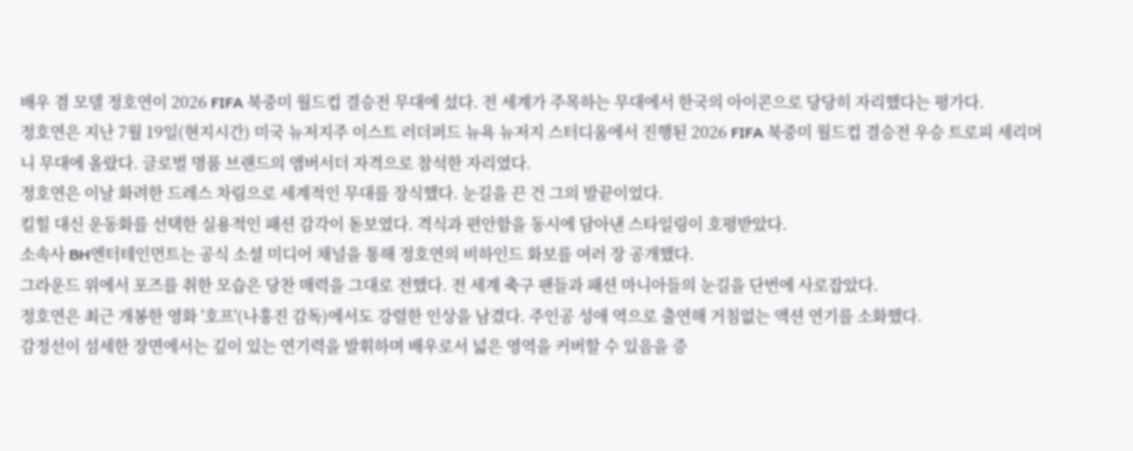배우 겸 모델 정호연이 2026 FIFA 북중미 월드컵 결승전 무대에 섰다. 전 세계가 주목하는 무대에서 한국의 아이콘으로 당당히 자리했다는 평가다.
정호연은 지난 7월 19일(현지시간) 미국 뉴저지주 이스트 러더퍼드 뉴욕 뉴저지 스터디움에서 진행된 2026 FIFA 북중미 월드컵 결승전 우승 트로피 세리머니 무대에 올랐다. 글로벌 명품 브랜드의 앰버서더 자격으로 참석한 자리였다.
정호연은 이날 화려한 드레스 차림으로 세계적인 무대를 장식했다. 눈길을 끈 건 그의 발끝이었다.
킬힐 대신 운동화를 선택한 실용적인 패션 감각이 돋보였다. 격식과 편안함을 동시에 담아낸 스타일링이 호평받았다.
소속사 BH엔터테인먼트는 공식 소셜 미디어 채널을 통해 정호연의 비하인드 화보를 여러 장 공개했다.
그라운드 위에서 포즈를 취한 모습은 당찬 매력을 그대로 전했다. 전 세계 축구 팬들과 패션 마니아들의 눈길을 단번에 사로잡았다.
정호연은 최근 개봉한 영화 '호프'(나홍진 감독)에서도 강렬한 인상을 남겼다. 주인공 성애 역으로 출연해 거침없는 액션 연기를 소화했다.
감정선이 섬세한 장면에서는 깊이 있는 연기력을 발휘하며 배우로서 넓은 영역을 커버할 수 있음을 증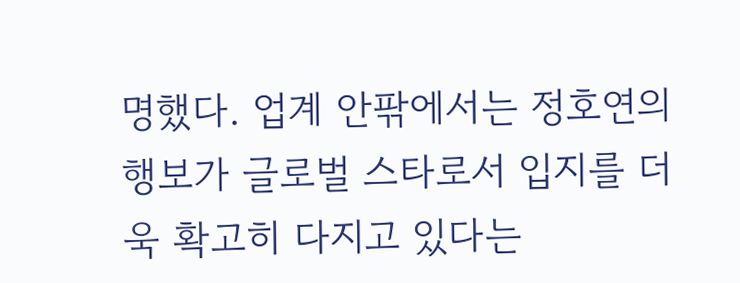명했다. 업계 안팎에서는 정호연의 행보가 글로벌 스타로서 입지를 더욱 확고히 다지고 있다는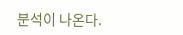분석이 나온다.